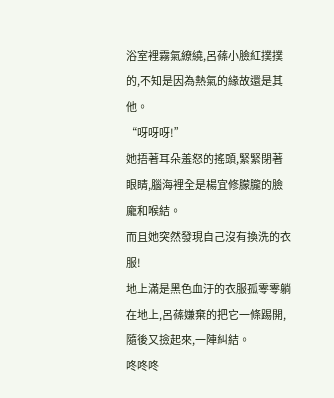浴室裡霧氣繚繞,呂蓧小臉紅撲撲的,不知是因為熱氣的緣故還是其他。
“呀呀呀!”
她捂著耳朵羞怒的搖頭,緊緊閉著眼睛,腦海裡全是楊宜修朦朧的臉龐和喉結。
而且她突然發現自己沒有換洗的衣服!
地上滿是黑色血汙的衣服孤零零躺在地上,呂蓧嫌棄的把它一條踢開,隨後又撿起來,一陣糾結。
咚咚咚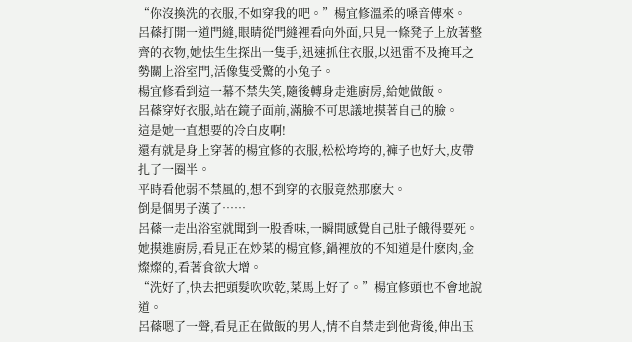“你沒換洗的衣服,不如穿我的吧。”楊宜修溫柔的嗓音傳來。
呂蓧打開一道門縫,眼睛從門縫裡看向外面,只見一條凳子上放著整齊的衣物,她怯生生探出一隻手,迅速抓住衣服,以迅雷不及掩耳之勢關上浴室門,活像隻受驚的小兔子。
楊宜修看到這一幕不禁失笑,隨後轉身走進廚房,給她做飯。
呂蓧穿好衣服,站在鏡子面前,滿臉不可思議地摸著自己的臉。
這是她一直想要的冷白皮啊!
還有就是身上穿著的楊宜修的衣服,松松垮垮的,褲子也好大,皮帶扎了一圈半。
平時看他弱不禁風的,想不到穿的衣服竟然那麽大。
倒是個男子漢了……
呂蓧一走出浴室就聞到一股香味,一瞬間感覺自己肚子餓得要死。
她摸進廚房,看見正在炒菜的楊宜修,鍋裡放的不知道是什麽肉,金燦燦的,看著食欲大增。
“洗好了,快去把頭髮吹吹乾,菜馬上好了。”楊宜修頭也不會地說道。
呂蓧嗯了一聲,看見正在做飯的男人,情不自禁走到他背後,伸出玉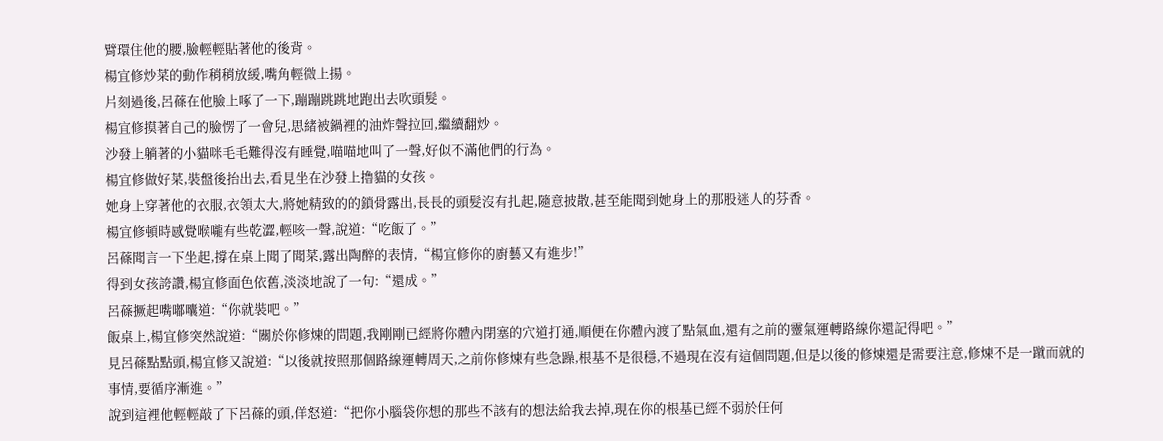臂環住他的腰,臉輕輕貼著他的後背。
楊宜修炒菜的動作稍稍放緩,嘴角輕微上揚。
片刻過後,呂蓧在他臉上啄了一下,蹦蹦跳跳地跑出去吹頭髮。
楊宜修摸著自己的臉愣了一會兒,思緒被鍋裡的油炸聲拉回,繼續翻炒。
沙發上躺著的小貓咪毛毛難得沒有睡覺,喵喵地叫了一聲,好似不滿他們的行為。
楊宜修做好菜,裝盤後抬出去,看見坐在沙發上擼貓的女孩。
她身上穿著他的衣服,衣領太大,將她精致的的鎖骨露出,長長的頭髮沒有扎起,隨意披散,甚至能聞到她身上的那股迷人的芬香。
楊宜修頓時感覺喉嚨有些乾澀,輕咳一聲,說道:“吃飯了。”
呂蓧聞言一下坐起,撐在桌上聞了聞菜,露出陶醉的表情,“楊宜修你的廚藝又有進步!”
得到女孩誇讚,楊宜修面色依舊,淡淡地說了一句:“還成。”
呂蓧撅起嘴嘟囔道:“你就裝吧。”
飯桌上,楊宜修突然說道:“關於你修煉的問題,我剛剛已經將你體內閉塞的穴道打通,順便在你體內渡了點氣血,還有之前的靈氣運轉路線你還記得吧。”
見呂蓧點點頭,楊宜修又說道:“以後就按照那個路線運轉周天,之前你修煉有些急躁,根基不是很穩,不過現在沒有這個問題,但是以後的修煉還是需要注意,修煉不是一蹴而就的事情,要循序漸進。”
說到這裡他輕輕敲了下呂蓧的頭,佯怒道:“把你小腦袋你想的那些不該有的想法給我去掉,現在你的根基已經不弱於任何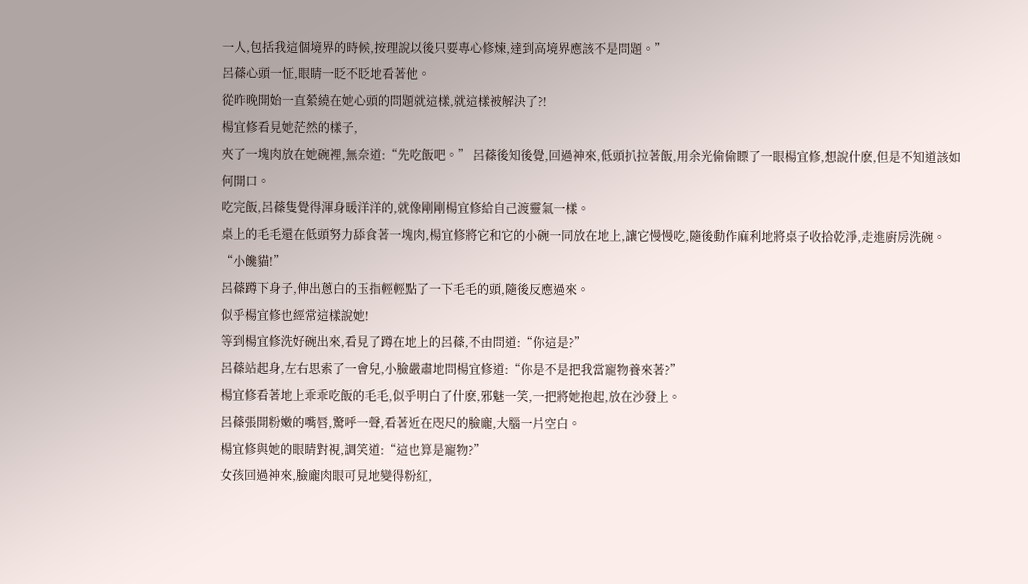一人,包括我這個境界的時候,按理說以後只要專心修煉,達到高境界應該不是問題。”
呂蓧心頭一怔,眼睛一眨不眨地看著他。
從昨晚開始一直縈繞在她心頭的問題就這樣,就這樣被解決了?!
楊宜修看見她茫然的樣子,
夾了一塊肉放在她碗裡,無奈道:“先吃飯吧。” 呂蓧後知後覺,回過神來,低頭扒拉著飯,用余光偷偷瞟了一眼楊宜修,想說什麽,但是不知道該如何開口。
吃完飯,呂蓧隻覺得渾身暖洋洋的,就像剛剛楊宜修給自己渡靈氣一樣。
桌上的毛毛還在低頭努力舔食著一塊肉,楊宜修將它和它的小碗一同放在地上,讓它慢慢吃,隨後動作麻利地將桌子收拾乾淨,走進廚房洗碗。
“小饞貓!”
呂蓧蹲下身子,伸出蔥白的玉指輕輕點了一下毛毛的頭,隨後反應過來。
似乎楊宜修也經常這樣說她!
等到楊宜修洗好碗出來,看見了蹲在地上的呂蓧,不由問道:“你這是?”
呂蓧站起身,左右思索了一會兒,小臉嚴肅地問楊宜修道:“你是不是把我當寵物養來著?”
楊宜修看著地上乖乖吃飯的毛毛,似乎明白了什麽,邪魅一笑,一把將她抱起,放在沙發上。
呂蓧張開粉嫩的嘴唇,驚呼一聲,看著近在咫尺的臉龐,大腦一片空白。
楊宜修與她的眼睛對視,調笑道:“這也算是寵物?”
女孩回過神來,臉龐肉眼可見地變得粉紅,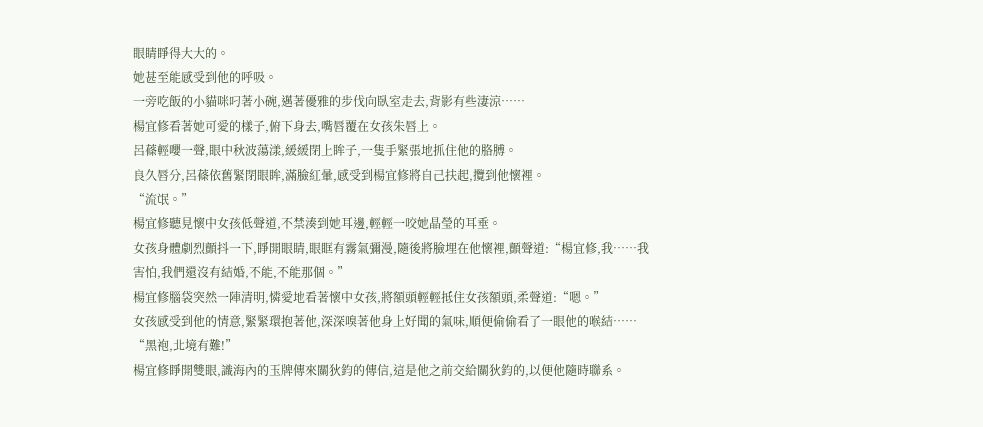眼睛睜得大大的。
她甚至能感受到他的呼吸。
一旁吃飯的小貓咪叼著小碗,邁著優雅的步伐向臥室走去,背影有些淒涼……
楊宜修看著她可愛的樣子,俯下身去,嘴唇覆在女孩朱唇上。
呂蓧輕嚶一聲,眼中秋波蕩漾,緩緩閉上眸子,一隻手緊張地抓住他的胳膊。
良久唇分,呂蓧依舊緊閉眼眸,滿臉紅暈,感受到楊宜修將自己扶起,攬到他懷裡。
“流氓。”
楊宜修聽見懷中女孩低聲道,不禁湊到她耳邊,輕輕一咬她晶瑩的耳垂。
女孩身體劇烈顫抖一下,睜開眼睛,眼眶有霧氣彌漫,隨後將臉埋在他懷裡,顫聲道:“楊宜修,我……我害怕,我們還沒有結婚,不能,不能那個。”
楊宜修腦袋突然一陣清明,憐愛地看著懷中女孩,將額頭輕輕抵住女孩額頭,柔聲道:“嗯。”
女孩感受到他的情意,緊緊環抱著他,深深嗅著他身上好聞的氣味,順便偷偷看了一眼他的喉結……
“黑袍,北境有難!”
楊宜修睜開雙眼,識海內的玉牌傳來關狄鈞的傳信,這是他之前交給關狄鈞的,以便他隨時聯系。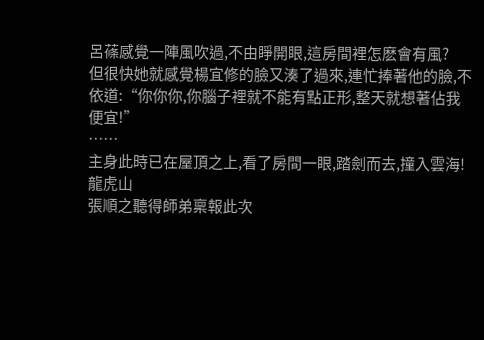呂蓧感覺一陣風吹過,不由睜開眼,這房間裡怎麽會有風?
但很快她就感覺楊宜修的臉又湊了過來,連忙捧著他的臉,不依道:“你你你,你腦子裡就不能有點正形,整天就想著佔我便宜!”
……
主身此時已在屋頂之上,看了房間一眼,踏劍而去,撞入雲海!
龍虎山
張順之聽得師弟稟報此次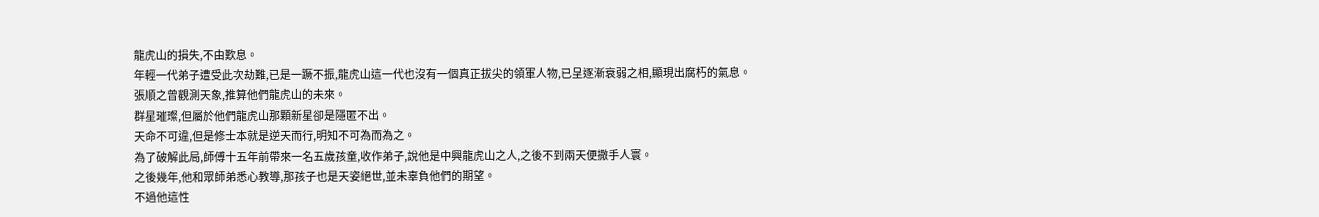龍虎山的損失,不由歎息。
年輕一代弟子遭受此次劫難,已是一蹶不振,龍虎山這一代也沒有一個真正拔尖的領軍人物,已呈逐漸衰弱之相,顯現出腐朽的氣息。
張順之曾觀測天象,推算他們龍虎山的未來。
群星璀璨,但屬於他們龍虎山那顆新星卻是隱匿不出。
天命不可違,但是修士本就是逆天而行,明知不可為而為之。
為了破解此局,師傅十五年前帶來一名五歲孩童,收作弟子,說他是中興龍虎山之人,之後不到兩天便撒手人寰。
之後幾年,他和眾師弟悉心教導,那孩子也是天姿絕世,並未辜負他們的期望。
不過他這性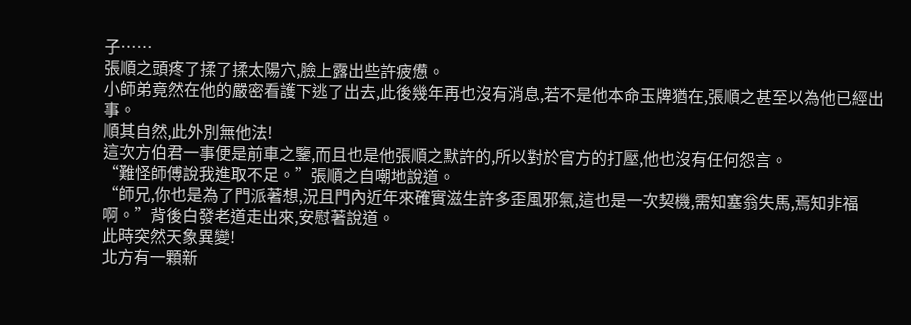子……
張順之頭疼了揉了揉太陽穴,臉上露出些許疲憊。
小師弟竟然在他的嚴密看護下逃了出去,此後幾年再也沒有消息,若不是他本命玉牌猶在,張順之甚至以為他已經出事。
順其自然,此外別無他法!
這次方伯君一事便是前車之鑒,而且也是他張順之默許的,所以對於官方的打壓,他也沒有任何怨言。
“難怪師傅說我進取不足。”張順之自嘲地說道。
“師兄,你也是為了門派著想,況且門內近年來確實滋生許多歪風邪氣,這也是一次契機,需知塞翁失馬,焉知非福啊。”背後白發老道走出來,安慰著說道。
此時突然天象異變!
北方有一顆新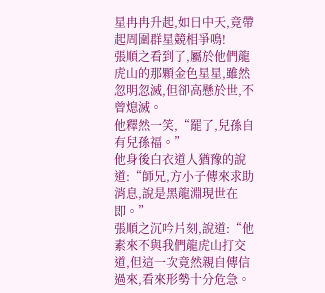星冉冉升起,如日中天,竟帶起周圍群星競相爭鳴!
張順之看到了,屬於他們龍虎山的那顆金色星星,雖然忽明忽滅,但卻高懸於世,不曾熄滅。
他釋然一笑,“罷了,兒孫自有兒孫福。”
他身後白衣道人猶豫的說道:“師兄,方小子傳來求助消息,說是黑龍淵現世在即。”
張順之沉吟片刻,說道:“他素來不與我們龍虎山打交道,但這一次竟然親自傳信過來,看來形勢十分危急。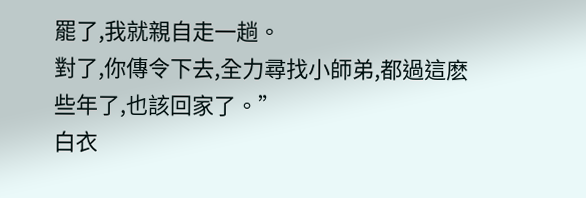罷了,我就親自走一趟。
對了,你傳令下去,全力尋找小師弟,都過這麽些年了,也該回家了。”
白衣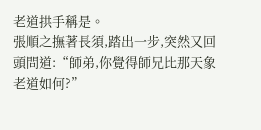老道拱手稱是。
張順之撫著長須,踏出一步,突然又回頭問道:“師弟,你覺得師兄比那天象老道如何?”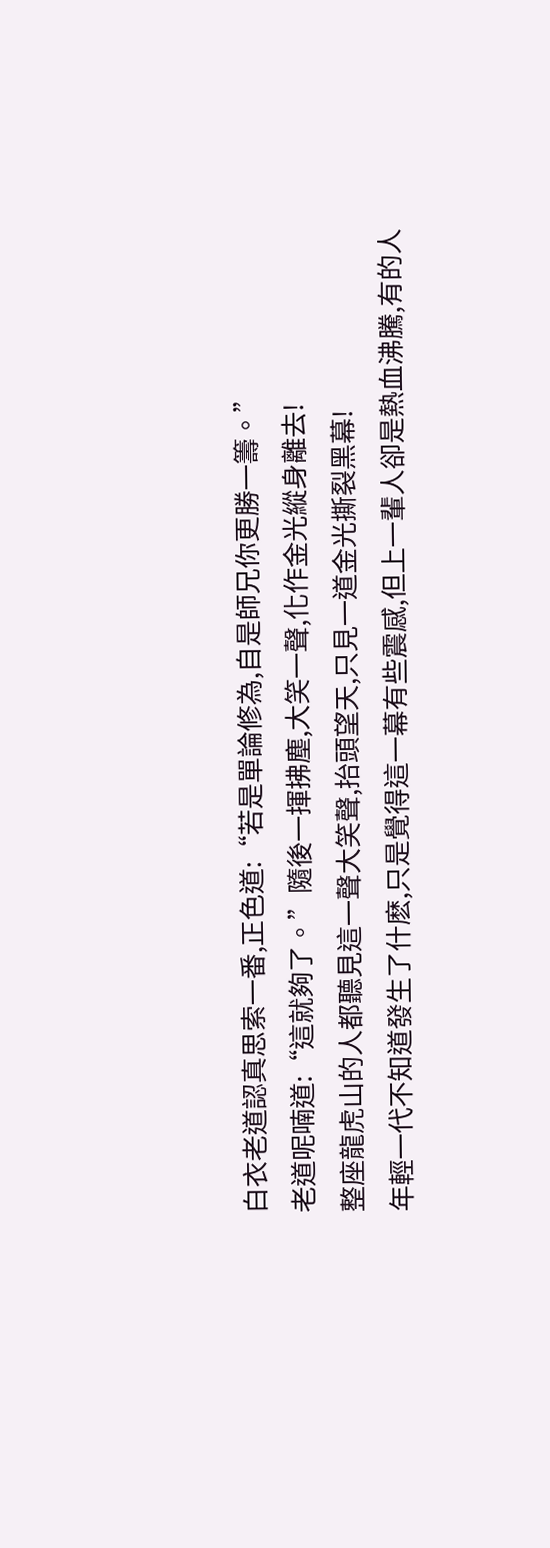白衣老道認真思索一番,正色道:“若是單論修為,自是師兄你更勝一籌。”
老道呢喃道:“這就夠了。”隨後一揮拂塵,大笑一聲,化作金光縱身離去!
整座龍虎山的人都聽見這一聲大笑聲,抬頭望天,只見一道金光撕裂黑幕!
年輕一代不知道發生了什麽,只是覺得這一幕有些震感,但上一輩人卻是熱血沸騰,有的人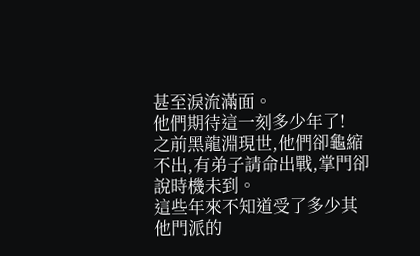甚至淚流滿面。
他們期待這一刻多少年了!
之前黑龍淵現世,他們卻龜縮不出,有弟子請命出戰,掌門卻說時機未到。
這些年來不知道受了多少其他門派的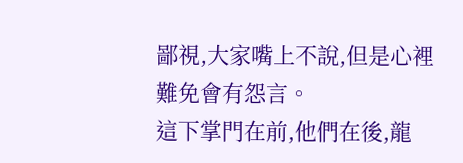鄙視,大家嘴上不說,但是心裡難免會有怨言。
這下掌門在前,他們在後,龍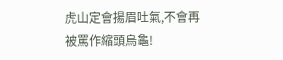虎山定會揚眉吐氣,不會再被罵作縮頭烏龜!